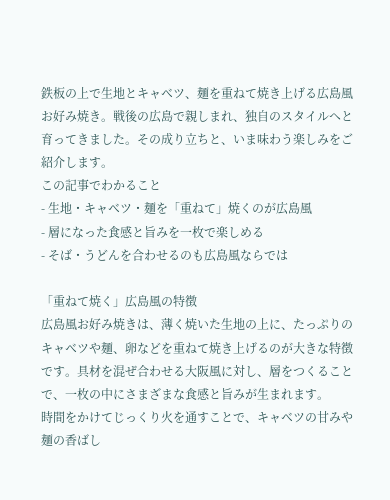鉄板の上で生地とキャベツ、麺を重ねて焼き上げる広島風お好み焼き。戦後の広島で親しまれ、独自のスタイルへと育ってきました。その成り立ちと、いま味わう楽しみをご紹介します。
この記事でわかること
- 生地・キャベツ・麺を「重ねて」焼くのが広島風
- 層になった食感と旨みを一枚で楽しめる
- そば・うどんを合わせるのも広島風ならでは

「重ねて焼く」広島風の特徴
広島風お好み焼きは、薄く焼いた生地の上に、たっぷりのキャベツや麺、卵などを重ねて焼き上げるのが大きな特徴です。具材を混ぜ合わせる大阪風に対し、層をつくることで、一枚の中にさまざまな食感と旨みが生まれます。
時間をかけてじっくり火を通すことで、キャベツの甘みや麺の香ばし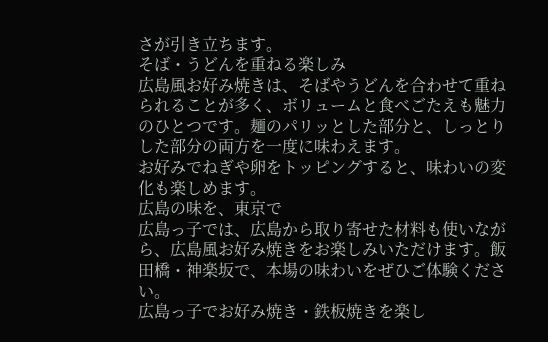さが引き立ちます。
そば・うどんを重ねる楽しみ
広島風お好み焼きは、そばやうどんを合わせて重ねられることが多く、ボリュームと食べごたえも魅力のひとつです。麺のパリッとした部分と、しっとりした部分の両方を一度に味わえます。
お好みでねぎや卵をトッピングすると、味わいの変化も楽しめます。
広島の味を、東京で
広島っ子では、広島から取り寄せた材料も使いながら、広島風お好み焼きをお楽しみいただけます。飯田橋・神楽坂で、本場の味わいをぜひご体験ください。
広島っ子でお好み焼き・鉄板焼きを楽し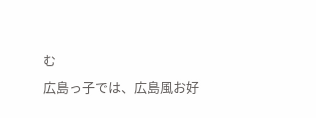む
広島っ子では、広島風お好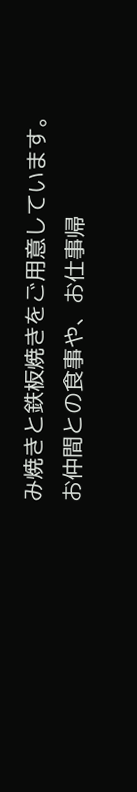み焼きと鉄板焼きをご用意しています。お仲間との食事や、お仕事帰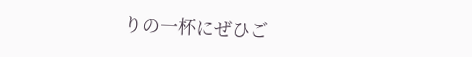りの一杯にぜひご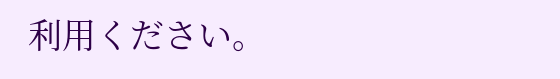利用ください。